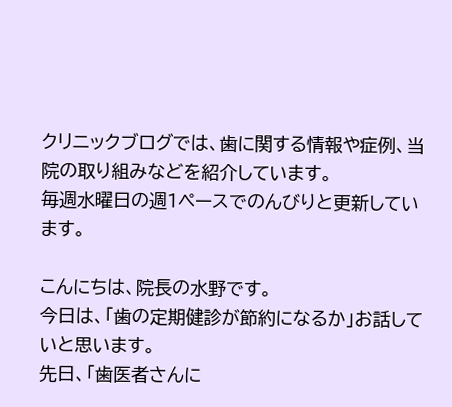クリニックブログでは、歯に関する情報や症例、当院の取り組みなどを紹介しています。
毎週水曜日の週1ペースでのんびりと更新しています。

こんにちは、院長の水野です。
今日は、「歯の定期健診が節約になるか」お話していと思います。
先日、「歯医者さんに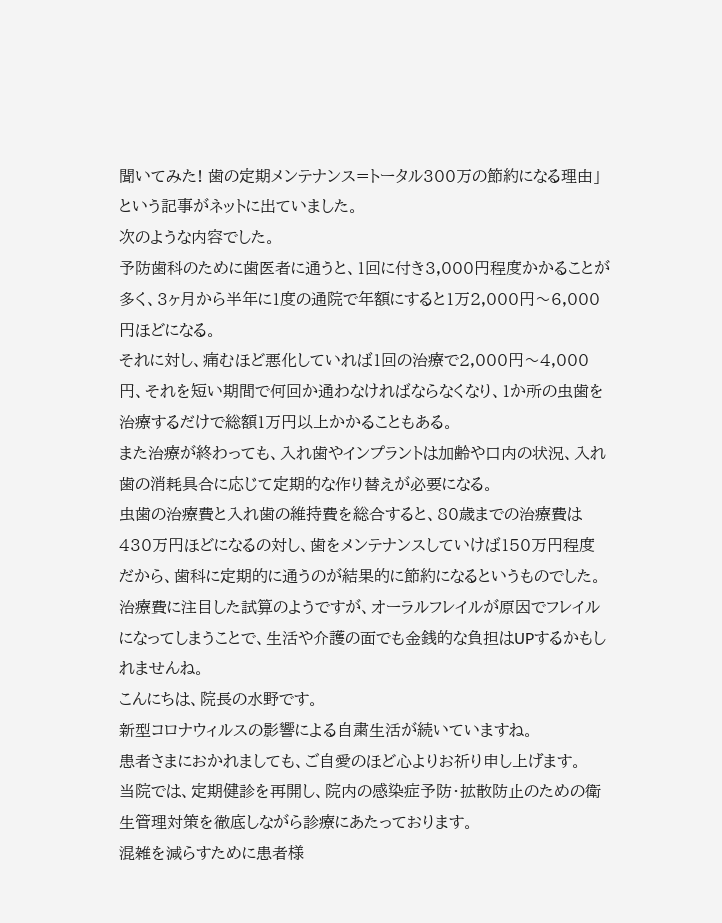聞いてみた! 歯の定期メンテナンス=トータル300万の節約になる理由」という記事がネットに出ていました。
次のような内容でした。
予防歯科のために歯医者に通うと、1回に付き3,000円程度かかることが多く、3ヶ月から半年に1度の通院で年額にすると1万2,000円〜6,000円ほどになる。
それに対し、痛むほど悪化していれば1回の治療で2,000円〜4,000円、それを短い期間で何回か通わなければならなくなり、1か所の虫歯を治療するだけで総額1万円以上かかることもある。
また治療が終わっても、入れ歯やインプラントは加齢や口内の状況、入れ歯の消耗具合に応じて定期的な作り替えが必要になる。
虫歯の治療費と入れ歯の維持費を総合すると、80歳までの治療費は430万円ほどになるの対し、歯をメンテナンスしていけば150万円程度
だから、歯科に定期的に通うのが結果的に節約になるというものでした。
治療費に注目した試算のようですが、オーラルフレイルが原因でフレイルになってしまうことで、生活や介護の面でも金銭的な負担はUPするかもしれませんね。
こんにちは、院長の水野です。
新型コロナウィルスの影響による自粛生活が続いていますね。
患者さまにおかれましても、ご自愛のほど心よりお祈り申し上げます。
当院では、定期健診を再開し、院内の感染症予防・拡散防止のための衛生管理対策を徹底しながら診療にあたっております。
混雑を減らすために患者様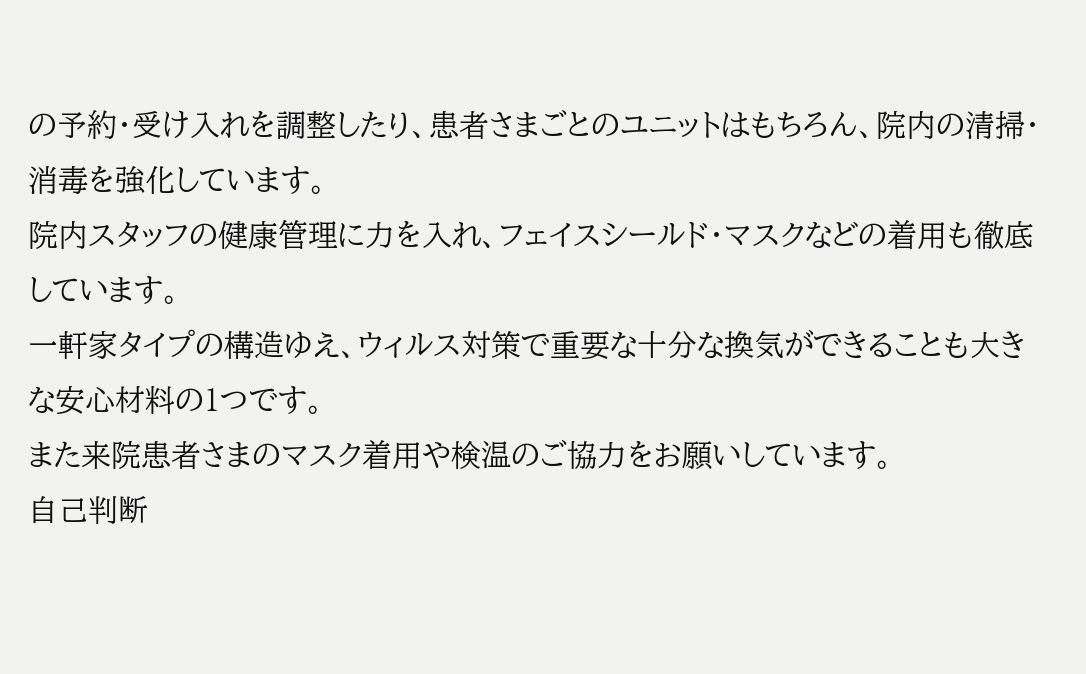の予約・受け入れを調整したり、患者さまごとのユニットはもちろん、院内の清掃・消毒を強化しています。
院内スタッフの健康管理に力を入れ、フェイスシールド・マスクなどの着用も徹底しています。
一軒家タイプの構造ゆえ、ウィルス対策で重要な十分な換気ができることも大きな安心材料の1つです。
また来院患者さまのマスク着用や検温のご協力をお願いしています。
自己判断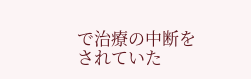で治療の中断をされていた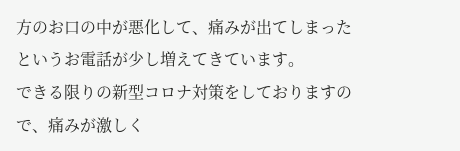方のお口の中が悪化して、痛みが出てしまったというお電話が少し増えてきています。
できる限りの新型コロナ対策をしておりますので、痛みが激しく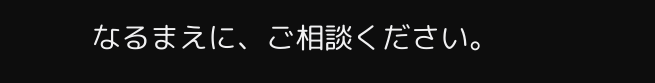なるまえに、ご相談ください。